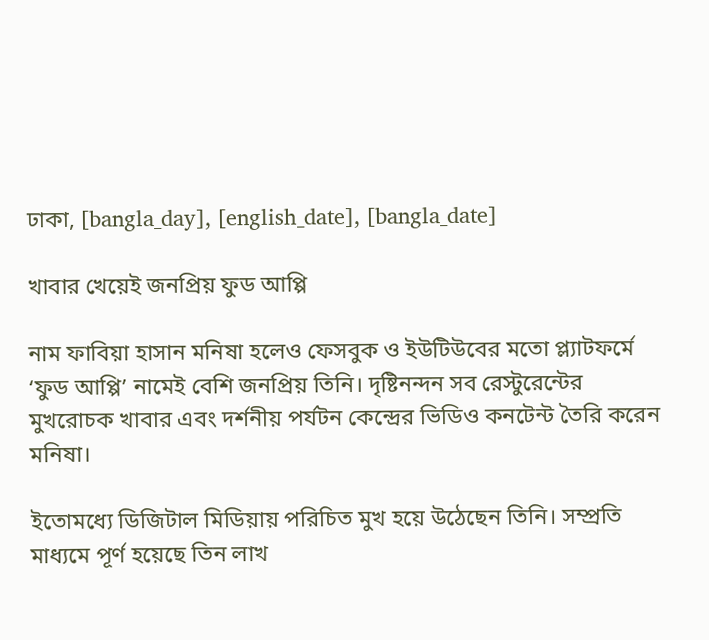ঢাকা, [bangla_day], [english_date], [bangla_date]

খাবার খেয়েই জনপ্রিয় ফুড আপ্পি

নাম ফাবিয়া হাসান মনিষা হলেও ফেসবুক ও ইউটিউবের মতো প্ল্যাটফর্মে ‘ফুড আপ্পি’ নামেই বেশি জনপ্রিয় তিনি। দৃষ্টিনন্দন সব রেস্টুরেন্টের মুখরোচক খাবার এবং দর্শনীয় পর্যটন কেন্দ্রের ভিডিও কনটেন্ট তৈরি করেন মনিষা।

ইতোমধ্যে ডিজিটাল মিডিয়ায় পরিচিত মুখ হয়ে উঠেছেন তিনি। সম্প্রতি মাধ্যমে পূর্ণ হয়েছে তিন লাখ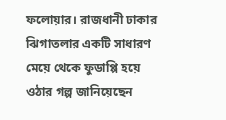ফলোয়ার। রাজধানী ঢাকার ঝিগাতলার একটি সাধারণ মেয়ে থেকে ফুডাপ্পি হয়ে ওঠার গল্প জানিয়েছেন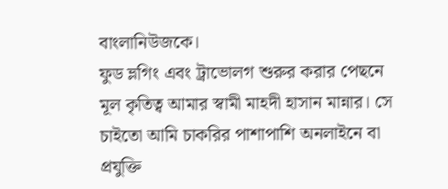বাংলানিউজকে।
ফুড ভ্লগিং এবং ট্রাভোলগ শুরুর করার পেছনে মূল কৃতিত্ব আমার স্বামী মাহদী হাসান মান্নার। সে চাইতো আমি চাকরির পাশাপাশি অনলাইনে বা প্রযুক্তি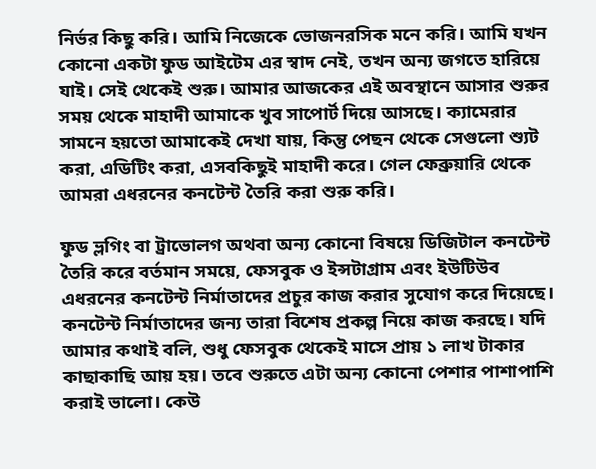নির্ভর কিছু করি। আমি নিজেকে ভোজনরসিক মনে করি। আমি যখন কোনো একটা ফুড আইটেম এর স্বাদ নেই, তখন অন্য জগতে হারিয়ে যাই। সেই থেকেই শুরু। আমার আজকের এই অবস্থানে আসার শুরুর সময় থেকে মাহাদী আমাকে খুব সাপোর্ট দিয়ে আসছে। ক্যামেরার সামনে হয়তো আমাকেই দেখা যায়, কিন্তু পেছন থেকে সেগুলো শ্যুট করা, এডিটিং করা, এসবকিছুই মাহাদী করে। গেল ফেব্রুয়ারি থেকে আমরা এধরনের কনটেন্ট তৈরি করা শুরু করি।

ফুড ভ্লগিং বা ট্রাভোলগ অথবা অন্য কোনো বিষয়ে ডিজিটাল কনটেন্ট তৈরি করে বর্তমান সময়ে, ফেসবুক ও ইন্সটাগ্রাম এবং ইউটিউব এধরনের কনটেন্ট নির্মাতাদের প্রচুর কাজ করার সুযোগ করে দিয়েছে। কনটেন্ট নির্মাতাদের জন্য তারা বিশেষ প্রকল্প নিয়ে কাজ করছে। যদি আমার কথাই বলি, শুধু ফেসবুক থেকেই মাসে প্রায় ১ লাখ টাকার কাছাকাছি আয় হয়। তবে শুরুতে এটা অন্য কোনো পেশার পাশাপাশি করাই ভালো। কেউ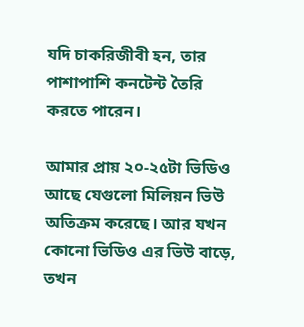যদি চাকরিজীবী হন, তার পাশাপাশি কনটেন্ট তৈরি করতে পারেন।

আমার প্রায় ২০-২৫টা ভিডিও আছে যেগুলো মিলিয়ন ভিউ অতিক্রম করেছে। আর যখন কোনো ভিডিও এর ভিউ বাড়ে, তখন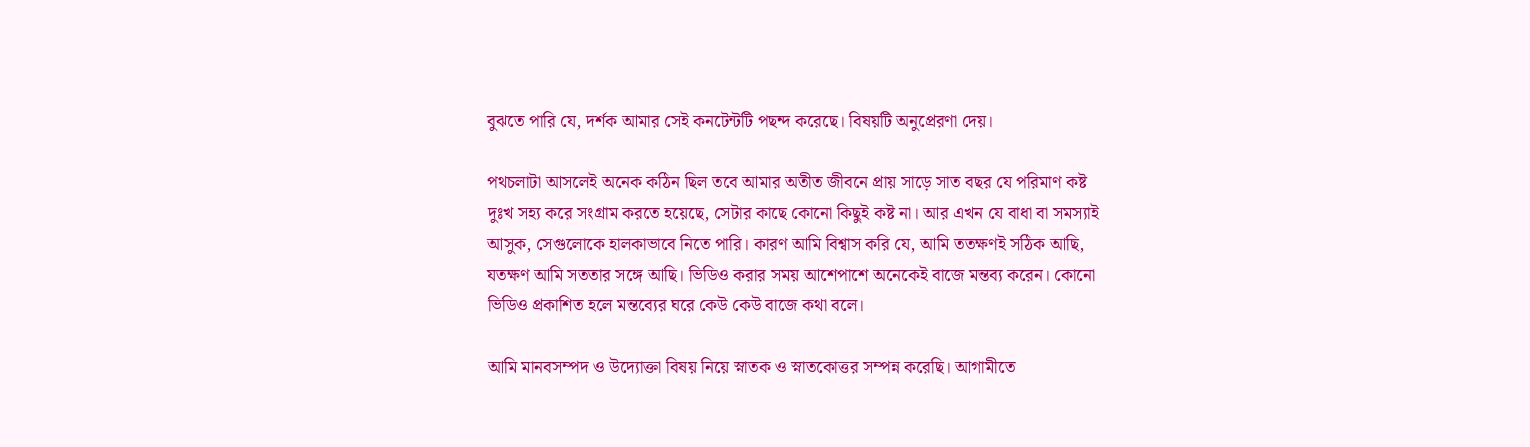বুঝতে পারি যে, দর্শক আমার সেই কনটেন্টটি পছন্দ করেছে। বিষয়টি অনুপ্রেরণা দেয়।

পথচলাটা আসলেই অনেক কঠিন ছিল তবে আমার অতীত জীবনে প্রায় সাড়ে সাত বছর যে পরিমাণ কষ্ট দুঃখ সহ্য করে সংগ্রাম করতে হয়েছে, সেটার কাছে কোনো কিছুই কষ্ট না। আর এখন যে বাধা বা সমস্যাই আসুক, সেগুলোকে হালকাভাবে নিতে পারি। কারণ আমি বিশ্বাস করি যে, আমি ততক্ষণই সঠিক আছি, যতক্ষণ আমি সততার সঙ্গে আছি। ভিডিও করার সময় আশেপাশে অনেকেই বাজে মন্তব্য করেন। কোনো ভিডিও প্রকাশিত হলে মন্তব্যের ঘরে কেউ কেউ বাজে কথা বলে।

আমি মানবসম্পদ ও উদ্যোক্তা বিষয় নিয়ে স্নাতক ও স্নাতকোত্তর সম্পন্ন করেছি। আগামীতে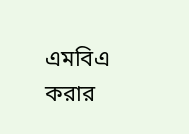এমবিএ করার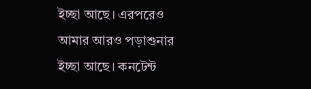ইচ্ছা আছে। এরপরেও আমার আরও পড়াশুনার ইচ্ছা আছে। কনটেন্ট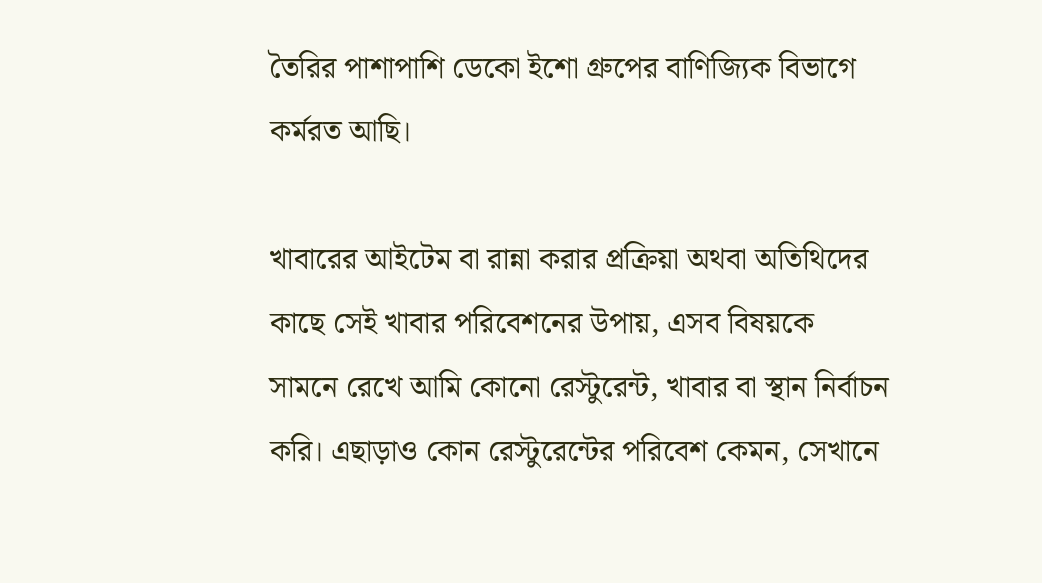তৈরির পাশাপাশি ডেকো ইশো গ্রুপের বাণিজ্যিক বিভাগে কর্মরত আছি।

খাবারের আইটেম বা রান্না করার প্রক্রিয়া অথবা অতিথিদের কাছে সেই খাবার পরিবেশনের উপায়, এসব বিষয়কে সামনে রেখে আমি কোনো রেস্টুরেন্ট, খাবার বা স্থান নির্বাচন করি। এছাড়াও কোন রেস্টুরেন্টের পরিবেশ কেমন, সেখানে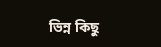ভিন্ন কিছু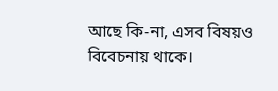আছে কি-না, এসব বিষয়ও বিবেচনায় থাকে।